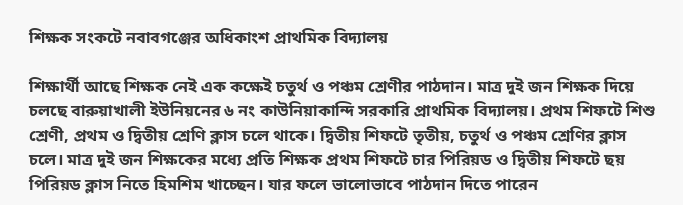শিক্ষক সংকটে নবাবগঞ্জের অধিকাংশ প্রাথমিক বিদ্যালয়

শিক্ষার্থী আছে শিক্ষক নেই এক কক্ষেই চতুর্থ ও পঞ্চম শ্রেণীর পাঠদান। মাত্র দুই জন শিক্ষক দিয়ে চলছে বারুয়াখালী ইউনিয়নের ৬ নং কাউনিয়াকান্দি সরকারি প্রাথমিক বিদ্যালয়। প্রথম শিফটে শিশু শ্রেণী, প্রথম ও দ্বিতীয় শ্রেণি ক্লাস চলে থাকে। দ্বিতীয় শিফটে তৃতীয়, চতুর্থ ও পঞ্চম শ্রেণির ক্লাস চলে। মাত্র দুই জন শিক্ষকের মধ্যে প্রতি শিক্ষক প্রথম শিফটে চার পিরিয়ড ও দ্বিতীয় শিফটে ছয় পিরিয়ড ক্লাস নিতে হিমশিম খাচ্ছেন। যার ফলে ভালোভাবে পাঠদান দিতে পারেন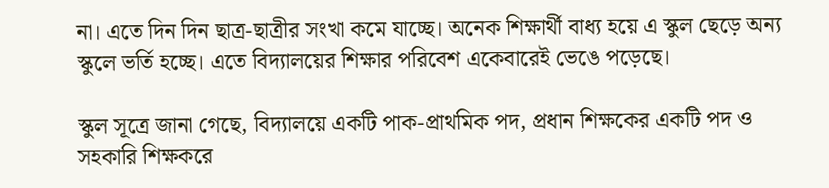না। এতে দিন দিন ছাত্র-ছাত্রীর সংখা কমে যাচ্ছে। অনেক শিক্ষার্থী বাধ্য হয়ে এ স্কুল ছেড়ে অন্য স্কুলে ভর্তি হচ্ছে। এতে বিদ্যালয়ের শিক্ষার পরিবেশ একেবারেই ভেঙে পড়েছে।

স্কুল সূত্রে জানা গেছে, বিদ্যালয়ে একটি পাক-প্রাথমিক পদ, প্রধান শিক্ষকের একটি পদ ও সহকারি শিক্ষকরে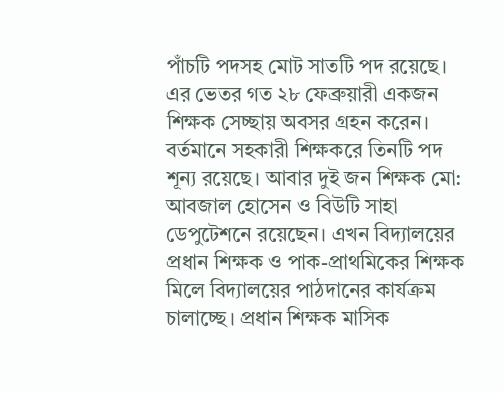পাঁচটি পদসহ মোট সাতটি পদ রয়েছে। এর ভেতর গত ২৮ ফেব্রুয়ারী একজন শিক্ষক সেচ্ছায় অবসর গ্রহন করেন। বর্তমানে সহকারী শিক্ষকরে তিনটি পদ শূন্য রয়েছে। আবার দুই জন শিক্ষক মো: আবজাল হোসেন ও বিউটি সাহা ডেপুটেশনে রয়েছেন। এখন বিদ্যালয়ের প্রধান শিক্ষক ও পাক-প্রাথমিকের শিক্ষক মিলে বিদ্যালয়ের পাঠদানের কার্যক্রম চালাচ্ছে। প্রধান শিক্ষক মাসিক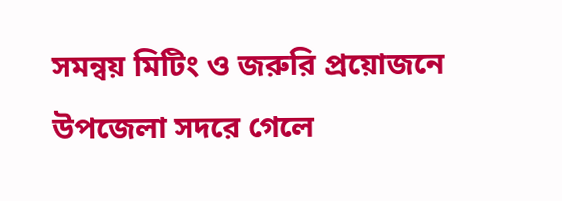সমন্বয় মিটিং ও জরুরি প্রয়োজনে উপজেলা সদরে গেলে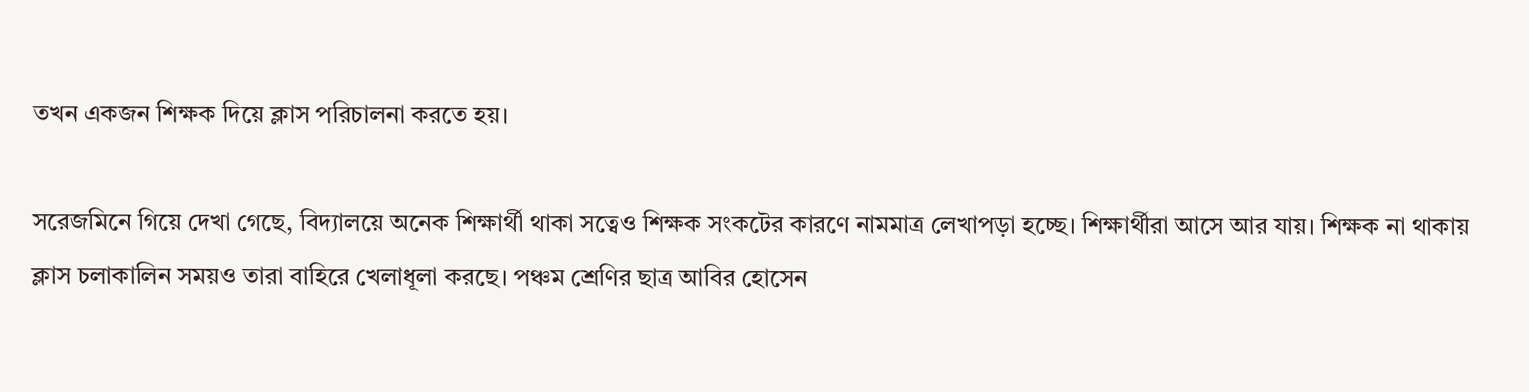তখন একজন শিক্ষক দিয়ে ক্লাস পরিচালনা করতে হয়।

সরেজমিনে গিয়ে দেখা গেছে, বিদ্যালয়ে অনেক শিক্ষার্থী থাকা সত্বেও শিক্ষক সংকটের কারণে নামমাত্র লেখাপড়া হচ্ছে। শিক্ষার্থীরা আসে আর যায়। শিক্ষক না থাকায় ক্লাস চলাকালিন সময়ও তারা বাহিরে খেলাধূলা করছে। পঞ্চম শ্রেণির ছাত্র আবির হোসেন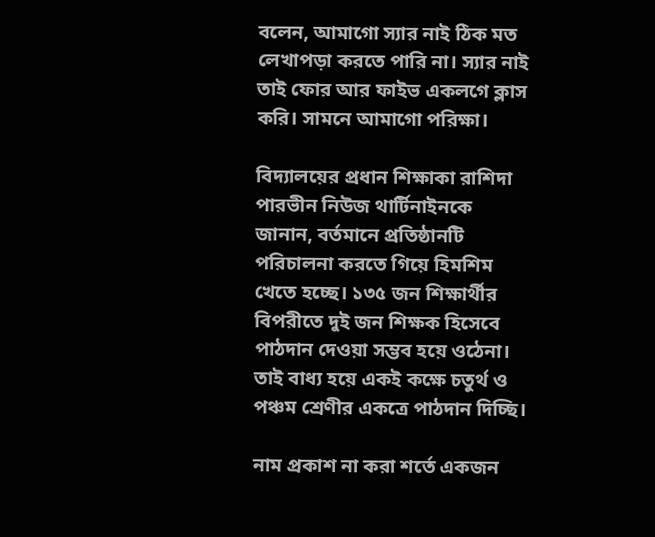বলেন, আমাগো স্যার নাই ঠিক মত লেখাপড়া করতে পারি না। স্যার নাই তাই ফোর আর ফাইভ একলগে ক্লাস করি। সামনে আমাগো পরিক্ষা।

বিদ্যালয়ের প্রধান শিক্ষাকা রাশিদা পারভীন নিউজ থার্টিনাইনকে জানান, বর্তমানে প্রতিষ্ঠানটি পরিচালনা করতে গিয়ে হিমশিম খেতে হচ্ছে। ১৩৫ জন শিক্ষার্থীর বিপরীতে দুই জন শিক্ষক হিসেবে পাঠদান দেওয়া সম্ভব হয়ে ওঠেনা। তাই বাধ্য হয়ে একই কক্ষে চতুর্থ ও পঞ্চম শ্রেণীর একত্রে পাঠদান দিচ্ছি।

নাম প্রকাশ না করা শর্তে একজন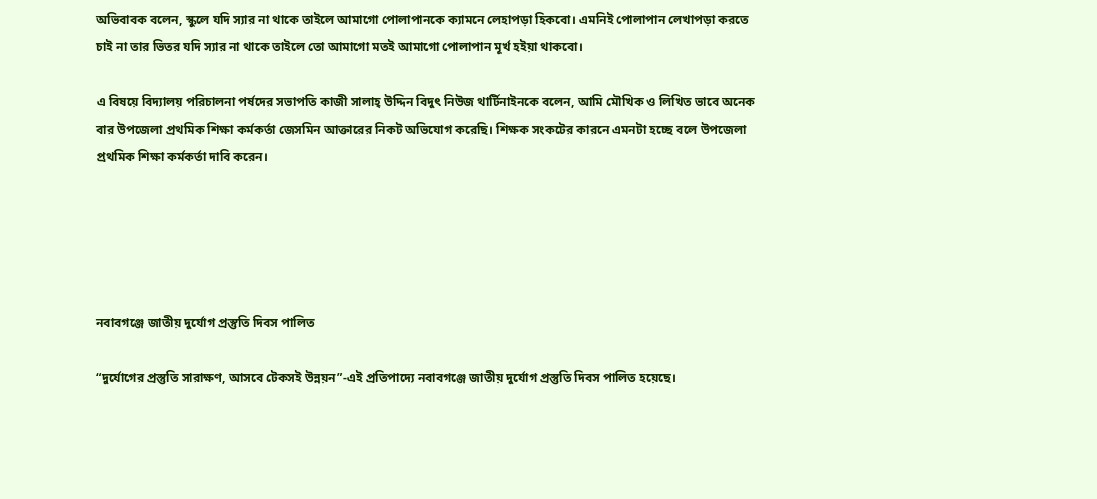অভিবাবক বলেন, স্কুলে যদি স্যার না থাকে তাইলে আমাগো পোলাপানকে ক্যামনে লেহাপড়া হিকবো। এমনিই পোলাপান লেখাপড়া করতে চাই না তার ভিতর যদি স্যার না থাকে তাইলে তো আমাগো মতই আমাগো পোলাপান মূর্খ হইয়া থাকবো।

এ বিষয়ে বিদ্যালয় পরিচালনা পর্ষদের সভাপতি কাজী সালাহ্ উদ্দিন বিদুৎ নিউজ থার্টিনাইনকে বলেন, আমি মৌখিক ও লিখিত ভাবে অনেক বার উপজেলা প্রথমিক শিক্ষা কর্মকর্তা জেসমিন আক্তারের নিকট অভিযোগ করেছি। শিক্ষক সংকটের কারনে এমনটা হচ্ছে বলে উপজেলা প্রথমিক শিক্ষা কর্মকর্তা দাবি করেন।





নবাবগঞ্জে জাতীয় দুর্যোগ প্রস্তুতি দিবস পালিত

“দুর্যোগের প্রস্তুতি সারাক্ষণ, আসবে টেকসই উন্নয়ন”-এই প্রতিপাদ্যে নবাবগঞ্জে জাতীয় দুর্যোগ প্রস্তুতি দিবস পালিত হয়েছে।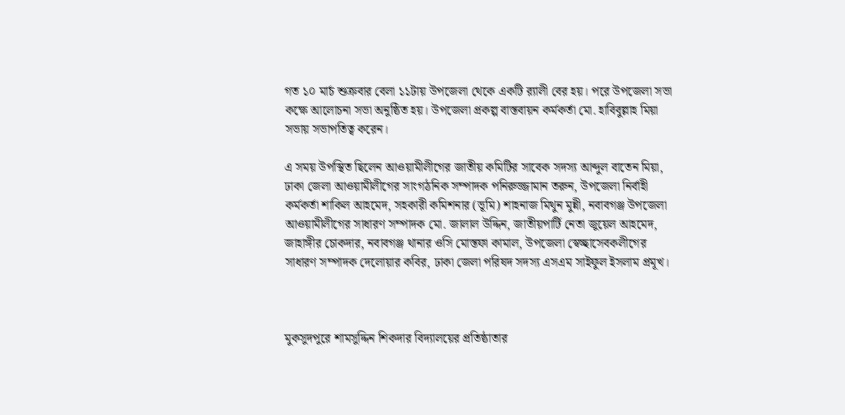গত ১০ মার্চ শুক্রবার বেলা ১১টায় উপজেলা থেকে একটি র‍্যালী বের হয়। পরে উপজেলা সভা কক্ষে আলোচনা সভা অনুষ্ঠিত হয়। উপজেলা প্রকল্প বাস্তবায়ন কর্মকর্তা মো. হাবিবুল্লাহ মিয়া সভায় সভাপতিত্ব করেন।

এ সময় উপস্থিত ছিলেন আওয়ামীলীগের জাতীয় কমিটির সাবেক সদস্য আব্দুল বাতেন মিয়া, ঢাকা জেলা আওয়ামীলীগের সাংগঠনিক সম্পাদক পনিরুজ্জামান তরুন, উপজেলা নির্বাহী কর্মকর্তা শাকিল আহমেদ, সহকারী কমিশনার (ভূমি) শাহনাজ মিথুন মুন্নী, নবাবগঞ্জ উপজেলা আওয়ামীলীগের সাধারণ সম্পাদক মো. জালাল উদ্দিন, জাতীয়পার্টি নেতা জুয়েল আহমেদ, জাহাঙ্গীর চোকদার, নবাবগঞ্জ থানার ওসি মোস্তফা কামাল, উপজেলা স্বেচ্ছাসেবকলীগের সাধারণ সম্পাদক দেলোয়ার কবির, ঢাকা জেলা পরিষদ সদস্য এসএম সাইফুল ইসলাম প্রমূখ।



মুকসুদপুরে শামসুদ্দিন শিকদার বিদ্যালয়ের প্রতিষ্ঠাতার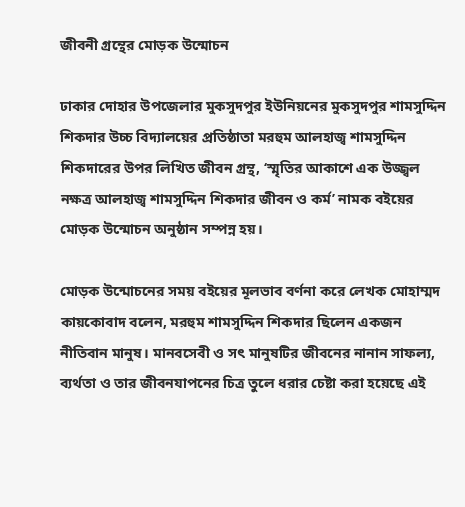জীবনী গ্রন্থের মোড়ক উন্মোচন

ঢাকার দোহার উপজেলার মুকসুদপুর ইউনিয়নের মুকসুদপুর শামসুদ্দিন শিকদার উচ্চ বিদ্যালয়ের প্রতিষ্ঠাতা মরহুম আলহাজ্ব শামসুদ্দিন শিকদারের উপর লিখিত জীবন গ্রন্থ, ‘স্মৃতির আকাশে এক উজ্জ্বল নক্ষত্র আলহাজ্ব শামসুদ্দিন শিকদার জীবন ও কর্ম’ নামক বইয়ের মোড়ক উন্মোচন অনুষ্ঠান সম্পন্ন হয়।

মোড়ক উন্মোচনের সময় বইয়ের মূলভাব বর্ণনা করে লেখক মোহাম্মদ কায়কোবাদ বলেন, মরহুম শামসুদ্দিন শিকদার ছিলেন একজন নীতিবান মানুষ। মানবসেবী ও সৎ মানুষটির জীবনের নানান সাফল্য, ব্যর্থতা ও তার জীবনযাপনের চিত্র তুলে ধরার চেষ্টা করা হয়েছে এই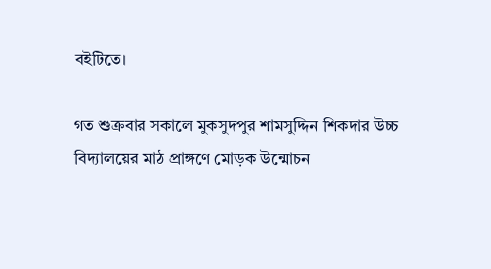বইটিতে।

গত শুক্রবার সকালে মুকসুদপুর শামসুদ্দিন শিকদার উচ্চ বিদ্যালয়ের মাঠ প্রাঙ্গণে মোড়ক উন্মোচন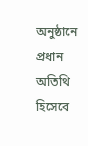অনুষ্ঠানে প্রধান অতিথি হিসেবে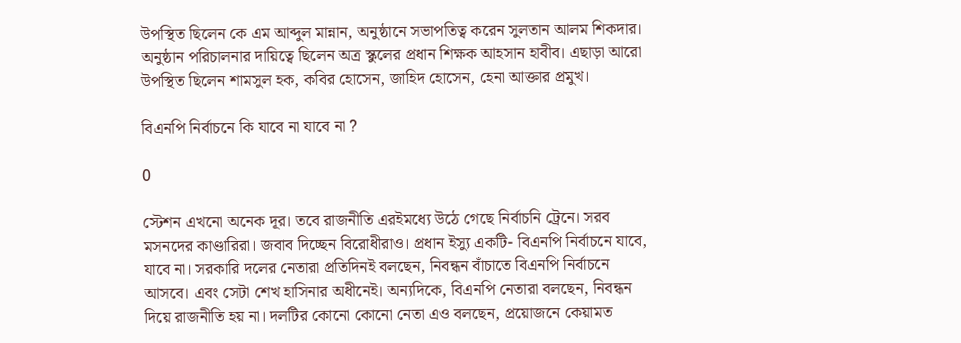উপস্থিত ছিলেন কে এম আব্দুল মান্নান, অনুষ্ঠানে সভাপতিত্ব করেন সুলতান আলম শিকদার। অনুষ্ঠান পরিচালনার দায়িত্বে ছিলেন অত্র স্কুলের প্রধান শিক্ষক আহসান হাবীব। এছাড়া আরো উপস্থিত ছিলেন শামসুল হক, কবির হোসেন, জাহিদ হোসেন, হেনা আক্তার প্রমুখ।

বিএনপি নির্বাচনে কি যাবে না যাবে না ?

0

স্টেশন এখনো অনেক দূর। তবে রাজনীতি এরইমধ্যে উঠে গেছে নির্বাচনি ট্রেনে। সরব মসনদের কাণ্ডারিরা। জবাব দিচ্ছেন বিরোধীরাও। প্রধান ইস্যু একটি- বিএনপি নির্বাচনে যাবে, যাবে না। সরকারি দলের নেতারা প্রতিদিনই বলছেন, নিবন্ধন বাঁচাতে বিএনপি নির্বাচনে আসবে। এবং সেটা শেখ হাসিনার অধীনেই। অন্যদিকে, বিএনপি নেতারা বলছেন, নিবন্ধন দিয়ে রাজনীতি হয় না। দলটির কোনো কোনো নেতা এও বলছেন, প্রয়োজনে কেয়ামত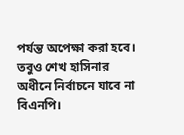পর্যন্ত অপেক্ষা করা হবে। তবুও শেখ হাসিনার অধীনে নির্বাচনে যাবে না বিএনপি।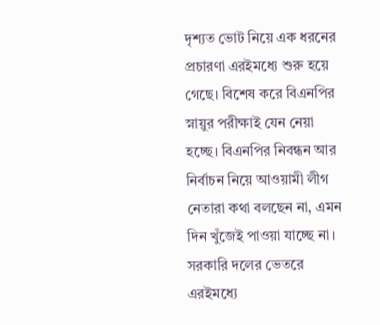দৃশ্যত ভোট নিয়ে এক ধরনের প্রচারণা এরইমধ্যে শুরু হয়ে গেছে। বিশেষ করে বিএনপির স্নায়ুর পরীক্ষাই যেন নেয়া হচ্ছে। বিএনপির নিবন্ধন আর নির্বাচন নিয়ে আওয়ামী লীগ নেতারা কথা বলছেন না, এমন দিন খুঁজেই পাওয়া যাচ্ছে না। সরকারি দলের ভেতরে এরইমধ্যে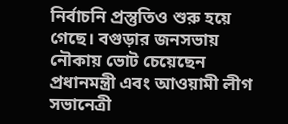নির্বাচনি প্রস্তুতিও শুরু হয়ে গেছে। বগুড়ার জনসভায় নৌকায় ভোট চেয়েছেন প্রধানমন্ত্রী এবং আওয়ামী লীগ সভানেত্রী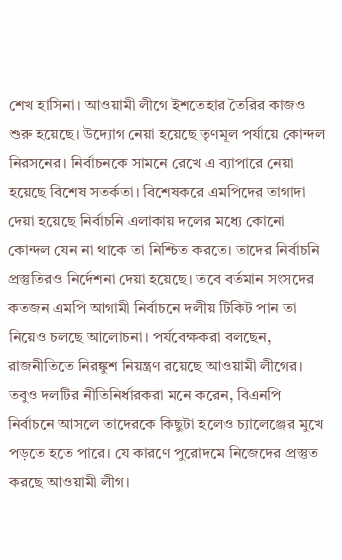শেখ হাসিনা। আওয়ামী লীগে ইশতেহার তৈরির কাজও শুরু হয়েছে। উদ্যোগ নেয়া হয়েছে তৃণমূল পর্যায়ে কোন্দল নিরসনের। নির্বাচনকে সামনে রেখে এ ব্যাপারে নেয়া হয়েছে বিশেষ সতর্কতা। বিশেষকরে এমপিদের তাগাদা দেয়া হয়েছে নির্বাচনি এলাকায় দলের মধ্যে কোনো কোন্দল যেন না থাকে তা নিশ্চিত করতে। তাদের নির্বাচনি প্রস্তুতিরও নির্দেশনা দেয়া হয়েছে। তবে বর্তমান সংসদের কতজন এমপি আগামী নির্বাচনে দলীয় টিকিট পান তা নিয়েও চলছে আলোচনা। পর্যবেক্ষকরা বলছেন, রাজনীতিতে নিরঙ্কুশ নিয়ন্ত্রণ রয়েছে আওয়ামী লীগের। তবুও দলটির নীতিনির্ধারকরা মনে করেন, বিএনপি নির্বাচনে আসলে তাদেরকে কিছুটা হলেও চ্যালেঞ্জের মুখে পড়তে হতে পারে। যে কারণে পুরোদমে নিজেদের প্রস্তুত করছে আওয়ামী লীগ।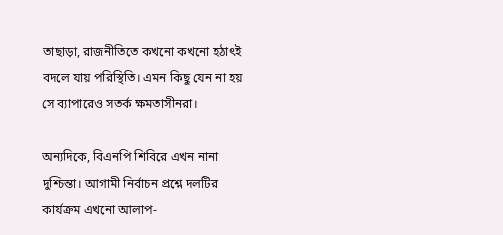তাছাড়া, রাজনীতিতে কখনো কখনো হঠাৎই বদলে যায় পরিস্থিতি। এমন কিছু যেন না হয় সে ব্যাপারেও সতর্ক ক্ষমতাসীনরা।

অন্যদিকে, বিএনপি শিবিরে এখন নানা দুশ্চিন্তা। আগামী নির্বাচন প্রশ্নে দলটির কার্যক্রম এখনো আলাপ-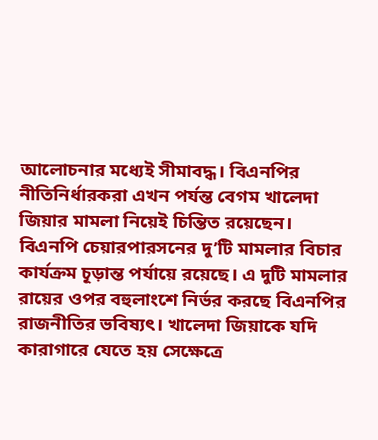আলোচনার মধ্যেই সীমাবদ্ধ। বিএনপির নীতিনির্ধারকরা এখন পর্যন্ত বেগম খালেদা জিয়ার মামলা নিয়েই চিন্তিত রয়েছেন। বিএনপি চেয়ারপারসনের দু’টি মামলার বিচার কার্যক্রম চূড়ান্ত পর্যায়ে রয়েছে। এ দুটি মামলার রায়ের ওপর বহুলাংশে নির্ভর করছে বিএনপির রাজনীতির ভবিষ্যৎ। খালেদা জিয়াকে যদি কারাগারে যেতে হয় সেক্ষেত্রে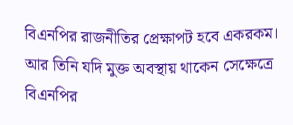বিএনপির রাজনীতির প্রেক্ষাপট হবে একরকম। আর তিনি যদি মুক্ত অবস্থায় থাকেন সেক্ষেত্রে বিএনপির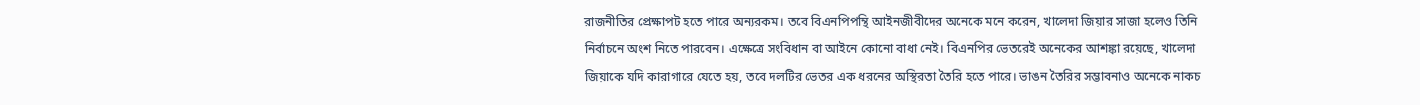রাজনীতির প্রেক্ষাপট হতে পারে অন্যরকম। তবে বিএনপিপন্থি আইনজীবীদের অনেকে মনে করেন, খালেদা জিয়ার সাজা হলেও তিনি নির্বাচনে অংশ নিতে পারবেন। এক্ষেত্রে সংবিধান বা আইনে কোনো বাধা নেই। বিএনপির ভেতরেই অনেকের আশঙ্কা রয়েছে, খালেদা জিয়াকে যদি কারাগারে যেতে হয়, তবে দলটির ভেতর এক ধরনের অস্থিরতা তৈরি হতে পারে। ভাঙন তৈরির সম্ভাবনাও অনেকে নাকচ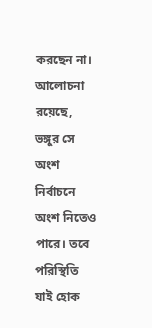করছেন না। আলোচনা রয়েছে, ভঙ্গুর সে অংশ নির্বাচনে অংশ নিতেও পারে। তবে পরিস্থিতি যাই হোক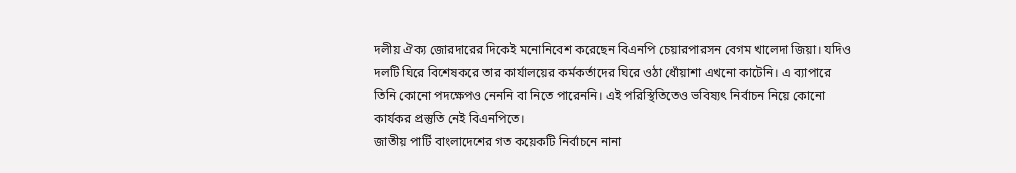দলীয় ঐক্য জোরদারের দিকেই মনোনিবেশ করেছেন বিএনপি চেয়ারপারসন বেগম খালেদা জিয়া। যদিও দলটি ঘিরে বিশেষকরে তার কার্যালয়ের কর্মকর্তাদের ঘিরে ওঠা ধোঁয়াশা এখনো কাটেনি। এ ব্যাপারে তিনি কোনো পদক্ষেপও নেননি বা নিতে পারেননি। এই পরিস্থিতিতেও ভবিষ্যৎ নির্বাচন নিয়ে কোনো কার্যকর প্রস্তুতি নেই বিএনপিতে।
জাতীয় পার্টি বাংলাদেশের গত কয়েকটি নির্বাচনে নানা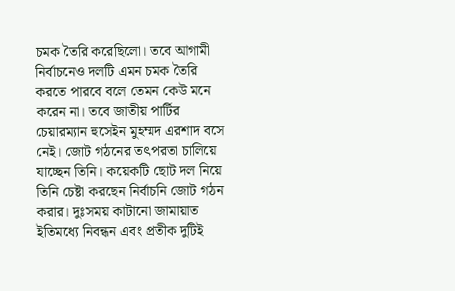চমক তৈরি করেছিলো। তবে আগামী নির্বাচনেও দলটি এমন চমক তৈরি করতে পারবে বলে তেমন কেউ মনে করেন না। তবে জাতীয় পার্টির চেয়ারম্যান হুসেইন মুহম্মদ এরশাদ বসে নেই। জোট গঠনের তৎপরতা চালিয়ে যাচ্ছেন তিনি। কয়েকটি ছোট দল নিয়ে তিনি চেষ্টা করছেন নির্বাচনি জোট গঠন করার। দুঃসময় কাটানো জামায়াত ইতিমধ্যে নিবন্ধন এবং প্রতীক দুটিই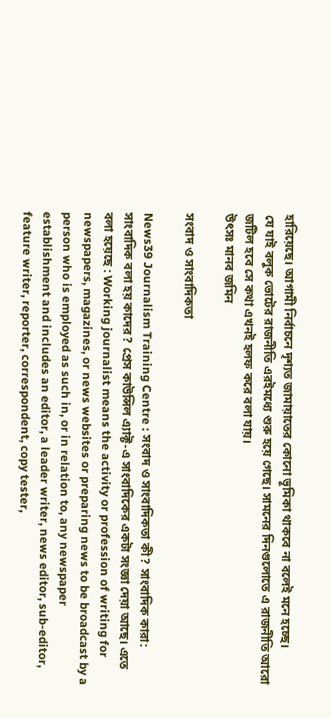হারিয়েছে। আগামী নির্বাচনে দৃশ্যত জামায়াতের কোনো ভূমিকা থাকবে না বলেই মনে হচ্ছে।
যে যাই বলুক ভোটের রাজনীতি এরইমধ্যে শুরু হয়ে গেছে। সামনের দিনগুলোতে এ রাজনীতি আরো জটিল হবে সে কথা এখনই হলফ করে বলা যায়।
উৎসঃ মানব জমিন

সংবাদ ও সাংবাদিকতা

News39 Journalism Training Centre : সংবাদ ও সাংবাদিকতা কী? সাংবাদিক কারা: সাংবাদিক বলা হয় কাদের? প্রেস কাউন্সিল এ্যাক্ট-এ সাংবাদিকের একটা সংজ্ঞা দেয়া আছে। এতে বলা হয়েছে : Working journalist means the activity or profession of writing for newspapers, magazines, or news websites or preparing news to be broadcast by a person who is employed as such in, or in relation to, any newspaper establishment and includes an editor, a leader writer, news editor, sub-editor, feature writer, reporter, correspondent, copy tester,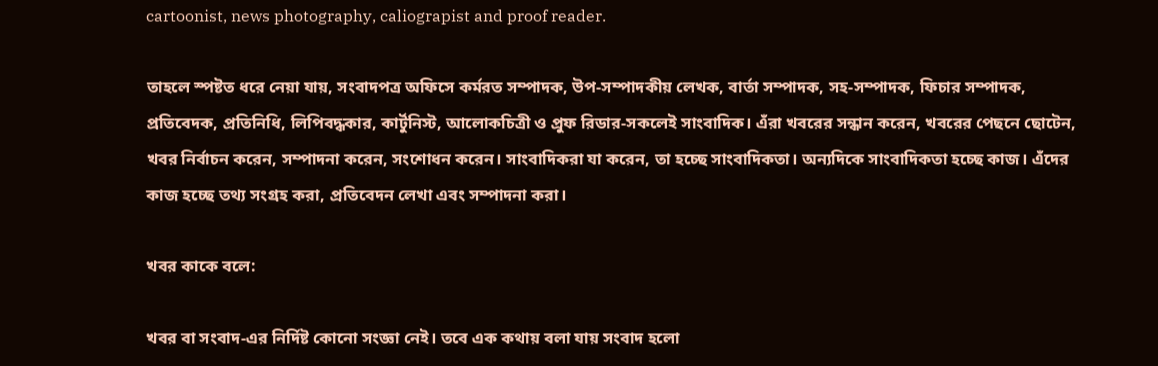cartoonist, news photography, caliograpist and proof reader.

তাহলে স্পষ্টত ধরে নেয়া যায়, সংবাদপত্র অফিসে কর্মরত সম্পাদক, উপ-সম্পাদকীয় লেখক, বার্তা সম্পাদক, সহ-সম্পাদক, ফিচার সম্পাদক, প্রতিবেদক, প্রতিনিধি, লিপিবদ্ধকার, কার্টুনিস্ট, আলোকচিত্রী ও প্রুফ রিডার-সকলেই সাংবাদিক। এঁরা খবরের সন্ধান করেন, খবরের পেছনে ছোটেন, খবর নির্বাচন করেন, সম্পাদনা করেন, সংশোধন করেন। সাংবাদিকরা যা করেন, তা হচ্ছে সাংবাদিকতা। অন্যদিকে সাংবাদিকতা হচ্ছে কাজ। এঁদের কাজ হচ্ছে তথ্য সংগ্রহ করা, প্রতিবেদন লেখা এবং সম্পাদনা করা।

খবর কাকে বলে:

খবর বা সংবাদ-এর নির্দিষ্ট কোনো সংজ্ঞা নেই। তবে এক কথায় বলা যায় সংবাদ হলো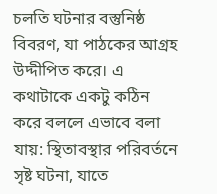চলতি ঘটনার বস্তুনিষ্ঠ বিবরণ, যা পাঠকের আগ্রহ উদ্দীপিত করে। এ কথাটাকে একটু কঠিন করে বললে এভাবে বলা যায়: স্থিতাবস্থার পরিবর্তনে সৃষ্ট ঘটনা, যাতে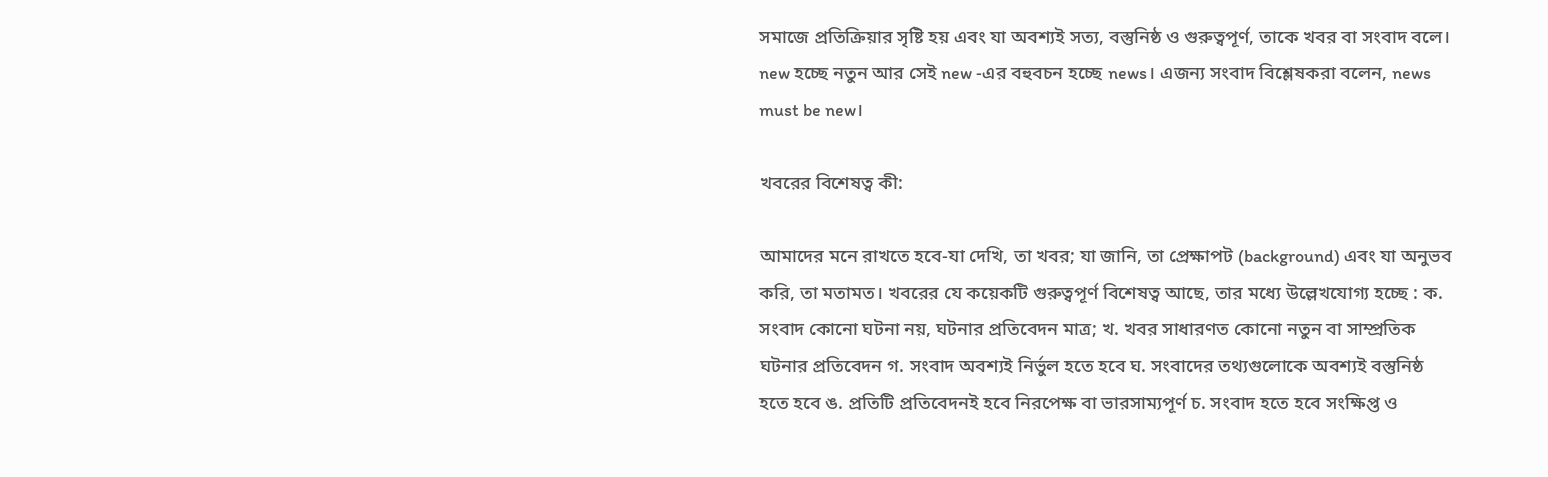সমাজে প্রতিক্রিয়ার সৃষ্টি হয় এবং যা অবশ্যই সত্য, বস্তুনিষ্ঠ ও গুরুত্বপূর্ণ, তাকে খবর বা সংবাদ বলে। new হচ্ছে নতুন আর সেই new -এর বহুবচন হচ্ছে news। এজন্য সংবাদ বিশ্লেষকরা বলেন, news must be new।

খবরের বিশেষত্ব কী:

আমাদের মনে রাখতে হবে-যা দেখি, তা খবর; যা জানি, তা প্রেক্ষাপট (background) এবং যা অনুভব করি, তা মতামত। খবরের যে কয়েকটি গুরুত্বপূর্ণ বিশেষত্ব আছে, তার মধ্যে উল্লেখযোগ্য হচ্ছে : ক. সংবাদ কোনো ঘটনা নয়, ঘটনার প্রতিবেদন মাত্র; খ. খবর সাধারণত কোনো নতুন বা সাম্প্রতিক ঘটনার প্রতিবেদন গ. সংবাদ অবশ্যই নির্ভুল হতে হবে ঘ. সংবাদের তথ্যগুলোকে অবশ্যই বস্তুনিষ্ঠ হতে হবে ঙ. প্রতিটি প্রতিবেদনই হবে নিরপেক্ষ বা ভারসাম্যপূর্ণ চ. সংবাদ হতে হবে সংক্ষিপ্ত ও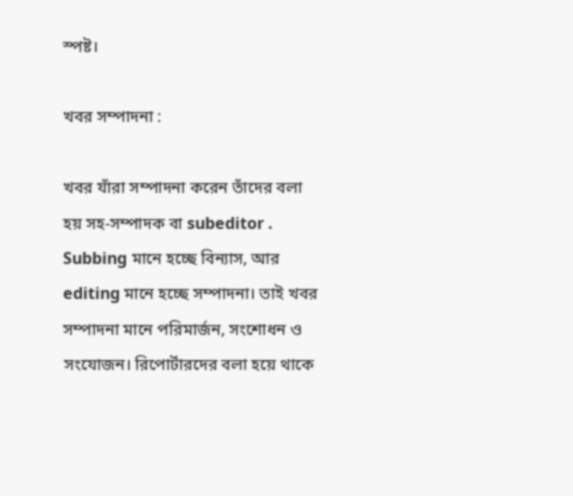স্পষ্ট।

খবর সম্পাদনা :

খবর যাঁরা সম্পাদনা করেন তাঁদের বলা হয় সহ-সম্পাদক বা subeditor . Subbing মানে হচ্ছে বিন্যাস, আর editing মানে হচ্ছে সম্পাদনা। তাই খবর সম্পাদনা মানে পরিমার্জন, সংশোধন ও সংযোজন। রিপোর্টারদের বলা হয়ে থাকে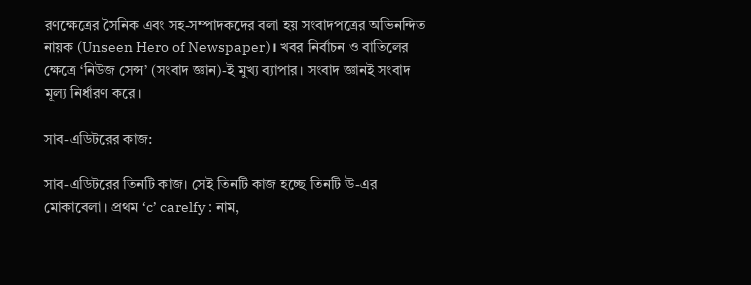রণক্ষেত্রের সৈনিক এবং সহ-সম্পাদকদের বলা হয় সংবাদপত্রের অভিনন্দিত নায়ক (Unseen Hero of Newspaper)। খবর নির্বাচন ও বাতিলের ক্ষেত্রে ‘নিউজ সেন্স’ (সংবাদ জ্ঞান)-ই মুখ্য ব্যাপার। সংবাদ জ্ঞানই সংবাদ মূল্য নির্ধারণ করে।

সাব-এডিটরের কাজ:

সাব-এডিটরের তিনটি কাজ। সেই তিনটি কাজ হচ্ছে তিনটি উ-এর মোকাবেলা। প্রথম ‘c’ carelfy : নাম,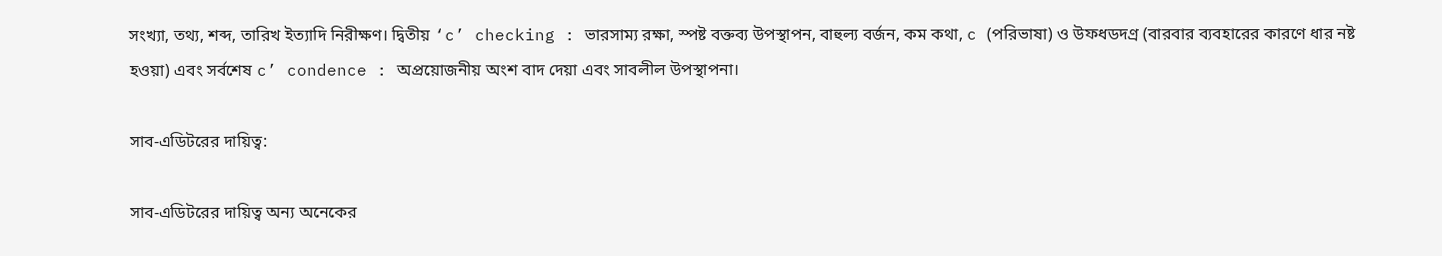সংখ্যা, তথ্য, শব্দ, তারিখ ইত্যাদি নিরীক্ষণ। দ্বিতীয় ‘c’ checking : ভারসাম্য রক্ষা, স্পষ্ট বক্তব্য উপস্থাপন, বাহুল্য বর্জন, কম কথা, c (পরিভাষা) ও উফধডদণ্র (বারবার ব্যবহারের কারণে ধার নষ্ট হওয়া) এবং সর্বশেষ c’ condence : অপ্রয়োজনীয় অংশ বাদ দেয়া এবং সাবলীল উপস্থাপনা।

সাব-এডিটরের দায়িত্ব:

সাব-এডিটরের দায়িত্ব অন্য অনেকের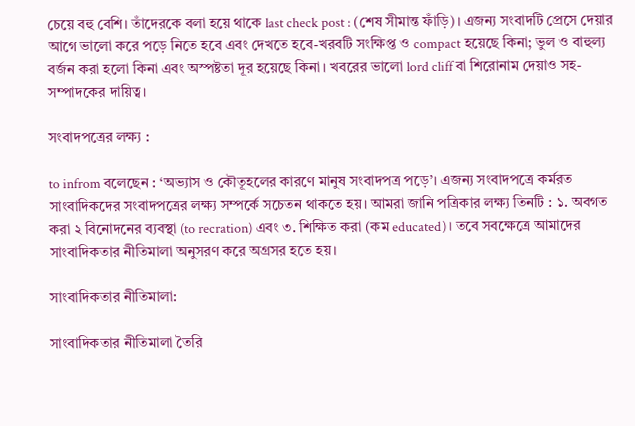চেয়ে বহু বেশি। তাঁদেরকে বলা হয়ে থাকে last check post : (শেষ সীমান্ত ফাঁড়ি)। এজন্য সংবাদটি প্রেসে দেয়ার আগে ভালো করে পড়ে নিতে হবে এবং দেখতে হবে-খরবটি সংক্ষিপ্ত ও compact হয়েছে কিনা; ভুল ও বাহুল্য বর্জন করা হলো কিনা এবং অস্পষ্টতা দূর হয়েছে কিনা। খবরের ভালো lord cliff বা শিরোনাম দেয়াও সহ-সম্পাদকের দায়িত্ব।

সংবাদপত্রের লক্ষ্য :

to infrom বলেছেন : ‘অভ্যাস ও কৌতূহলের কারণে মানুষ সংবাদপত্র পড়ে’। এজন্য সংবাদপত্রে কর্মরত সাংবাদিকদের সংবাদপত্রের লক্ষ্য সম্পর্কে সচেতন থাকতে হয়। আমরা জানি পত্রিকার লক্ষ্য তিনটি : ১. অবগত করা ২ বিনোদনের ব্যবস্থা (to recration) এবং ৩. শিক্ষিত করা (কম educated)। তবে সবক্ষেত্রে আমাদের সাংবাদিকতার নীতিমালা অনুসরণ করে অগ্রসর হতে হয়।

সাংবাদিকতার নীতিমালা:

সাংবাদিকতার নীতিমালা তৈরি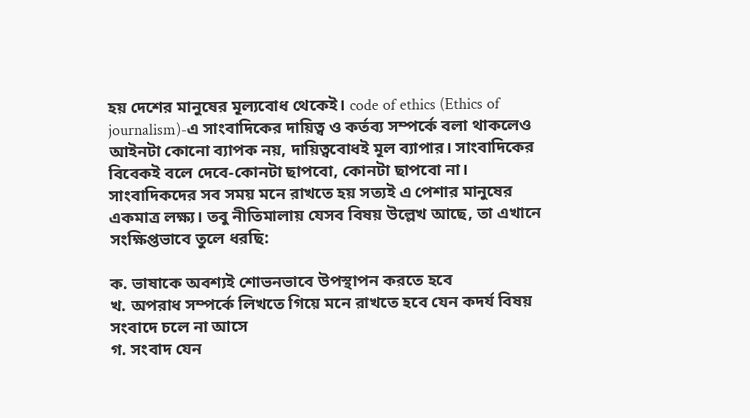হয় দেশের মানুষের মূল্যবোধ থেকেই। code of ethics (Ethics of journalism)-এ সাংবাদিকের দায়িত্ব ও কর্তব্য সম্পর্কে বলা থাকলেও আইনটা কোনো ব্যাপক নয়, দায়িত্ববোধই মূল ব্যাপার। সাংবাদিকের বিবেকই বলে দেবে-কোনটা ছাপবো, কোনটা ছাপবো না। সাংবাদিকদের সব সময় মনে রাখতে হয় সত্যই এ পেশার মানুষের একমাত্র লক্ষ্য। তবু নীতিমালায় যেসব বিষয় উল্লেখ আছে, তা এখানে সংক্ষিপ্তভাবে তুলে ধরছি:

ক. ভাষাকে অবশ্যই শোভনভাবে উপস্থাপন করতে হবে
খ. অপরাধ সম্পর্কে লিখতে গিয়ে মনে রাখতে হবে যেন কদর্য বিষয় সংবাদে চলে না আসে
গ. সংবাদ যেন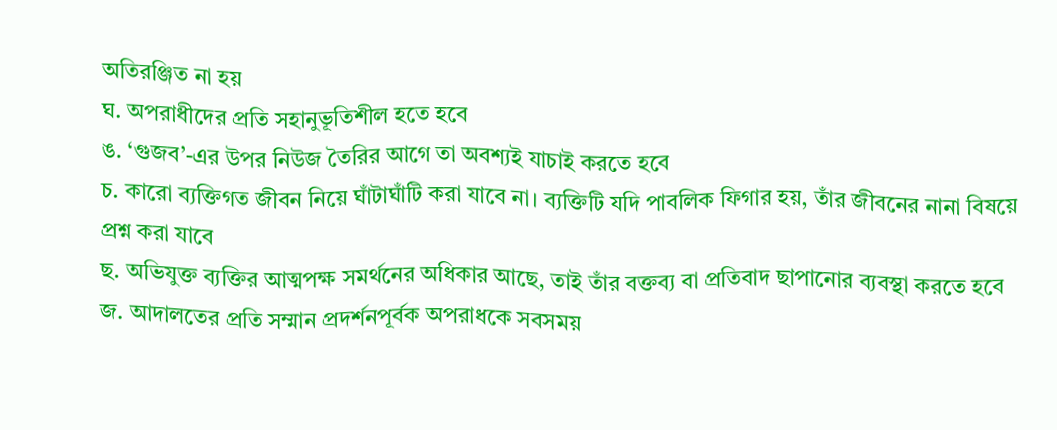অতিরঞ্জিত না হয়
ঘ. অপরাধীদের প্রতি সহানুভূতিশীল হতে হবে
ঙ. ‘গুজব’-এর উপর নিউজ তৈরির আগে তা অবশ্যই যাচাই করতে হবে
চ. কারো ব্যক্তিগত জীবন নিয়ে ঘাঁটাঘাঁটি করা যাবে না। ব্যক্তিটি যদি পাবলিক ফিগার হয়, তাঁর জীবনের নানা বিষয়ে প্রশ্ন করা যাবে
ছ. অভিযুক্ত ব্যক্তির আত্মপক্ষ সমর্থনের অধিকার আছে, তাই তাঁর বক্তব্য বা প্রতিবাদ ছাপানোর ব্যবস্থা করতে হবে
জ. আদালতের প্রতি সম্মান প্রদর্শনপূর্বক অপরাধকে সবসময়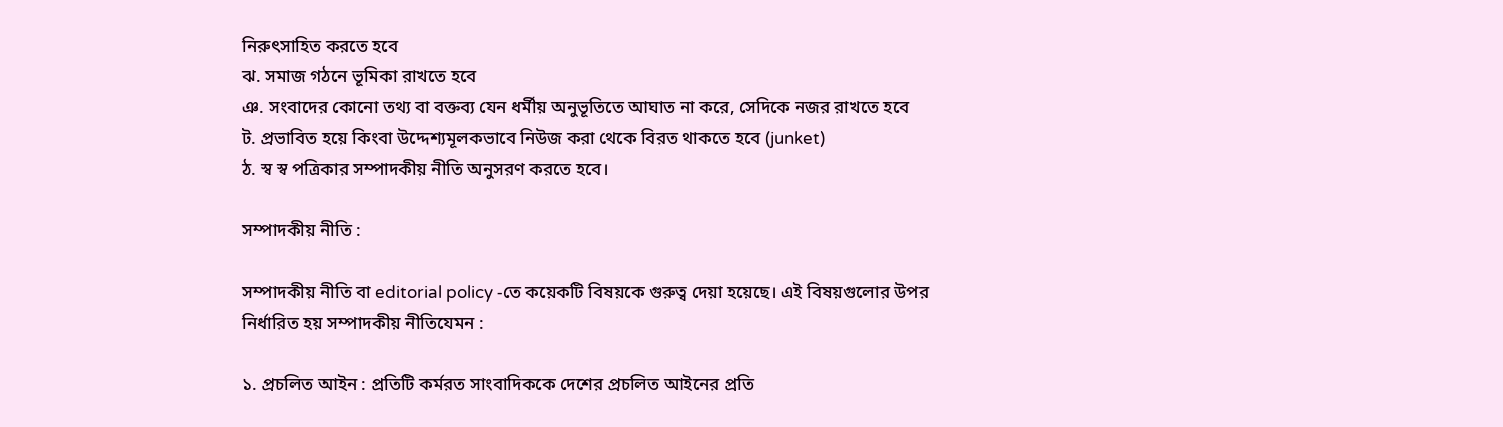নিরুৎসাহিত করতে হবে
ঝ. সমাজ গঠনে ভূমিকা রাখতে হবে
ঞ. সংবাদের কোনো তথ্য বা বক্তব্য যেন ধর্মীয় অনুভূতিতে আঘাত না করে, সেদিকে নজর রাখতে হবে
ট. প্রভাবিত হয়ে কিংবা উদ্দেশ্যমূলকভাবে নিউজ করা থেকে বিরত থাকতে হবে (junket)
ঠ. স্ব স্ব পত্রিকার সম্পাদকীয় নীতি অনুসরণ করতে হবে।

সম্পাদকীয় নীতি :

সম্পাদকীয় নীতি বা editorial policy -তে কয়েকটি বিষয়কে গুরুত্ব দেয়া হয়েছে। এই বিষয়গুলোর উপর নির্ধারিত হয় সম্পাদকীয় নীতিযেমন :

১. প্রচলিত আইন : প্রতিটি কর্মরত সাংবাদিককে দেশের প্রচলিত আইনের প্রতি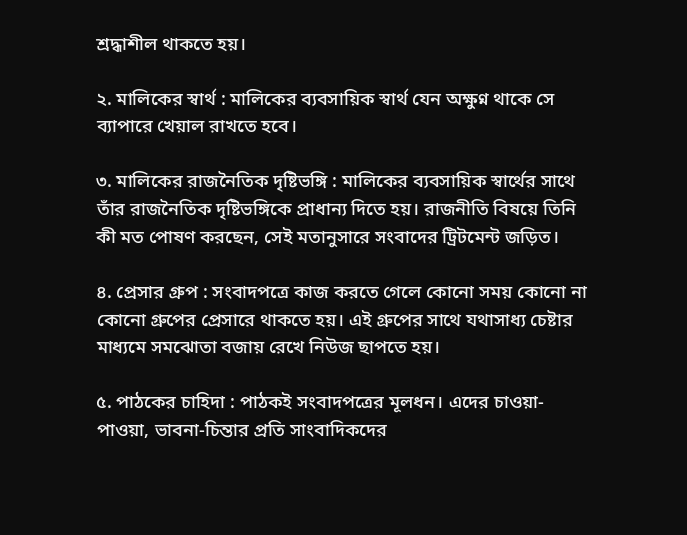শ্রদ্ধাশীল থাকতে হয়।

২. মালিকের স্বার্থ : মালিকের ব্যবসায়িক স্বার্থ যেন অক্ষুণ্ন থাকে সে ব্যাপারে খেয়াল রাখতে হবে।

৩. মালিকের রাজনৈতিক দৃষ্টিভঙ্গি : মালিকের ব্যবসায়িক স্বার্থের সাথে তাঁর রাজনৈতিক দৃষ্টিভঙ্গিকে প্রাধান্য দিতে হয়। রাজনীতি বিষয়ে তিনি কী মত পোষণ করছেন, সেই মতানুসারে সংবাদের ট্রিটমেন্ট জড়িত।

৪. প্রেসার গ্রুপ : সংবাদপত্রে কাজ করতে গেলে কোনো সময় কোনো না কোনো গ্রুপের প্রেসারে থাকতে হয়। এই গ্রুপের সাথে যথাসাধ্য চেষ্টার মাধ্যমে সমঝোতা বজায় রেখে নিউজ ছাপতে হয়।

৫. পাঠকের চাহিদা : পাঠকই সংবাদপত্রের মূলধন। এদের চাওয়া-পাওয়া, ভাবনা-চিন্তার প্রতি সাংবাদিকদের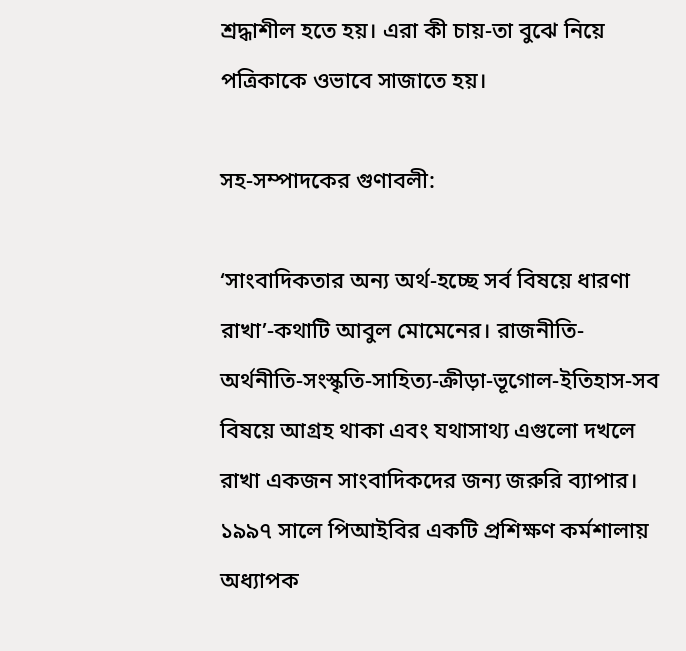শ্রদ্ধাশীল হতে হয়। এরা কী চায়-তা বুঝে নিয়ে পত্রিকাকে ওভাবে সাজাতে হয়।

সহ-সম্পাদকের গুণাবলী:

‘সাংবাদিকতার অন্য অর্থ-হচ্ছে সর্ব বিষয়ে ধারণা রাখা’-কথাটি আবুল মোমেনের। রাজনীতি-অর্থনীতি-সংস্কৃতি-সাহিত্য-ক্রীড়া-ভূগোল-ইতিহাস-সব বিষয়ে আগ্রহ থাকা এবং যথাসাথ্য এগুলো দখলে রাখা একজন সাংবাদিকদের জন্য জরুরি ব্যাপার। ১৯৯৭ সালে পিআইবির একটি প্রশিক্ষণ কর্মশালায় অধ্যাপক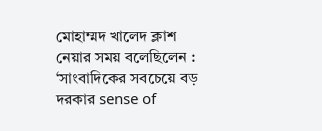মোহাম্মদ খালেদ ক্লাশ নেয়ার সময় বলেছিলেন : ‘সাংবাদিকের সবচেয়ে বড় দরকার sense of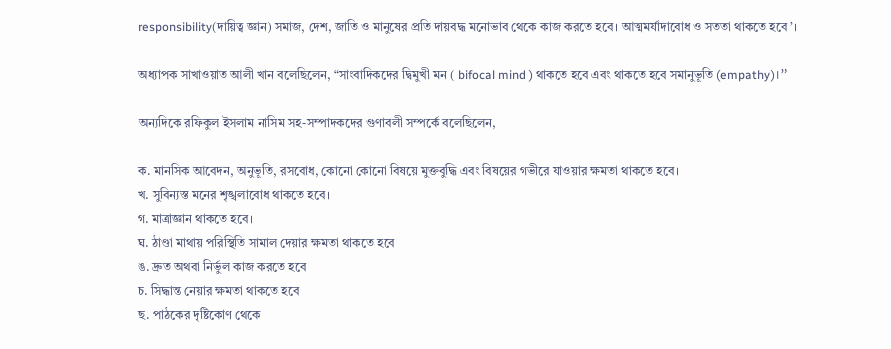responsibility(দায়িত্ব জ্ঞান) সমাজ, দেশ, জাতি ও মানুষের প্রতি দায়বদ্ধ মনোভাব থেকে কাজ করতে হবে। আত্মমর্যাদাবোধ ও সততা থাকতে হবে’।

অধ্যাপক সাখাওয়াত আলী খান বলেছিলেন, “সাংবাদিকদের দ্বিমুখী মন ( bifocal mind ) থাকতে হবে এবং থাকতে হবে সমানুভূতি (empathy)।”

অন্যদিকে রফিকুল ইসলাম নাসিম সহ-সম্পাদকদের গুণাবলী সম্পর্কে বলেছিলেন,

ক. মানসিক আবেদন, অনুভূতি, রসবোধ, কোনো কোনো বিষয়ে মুক্তবুদ্ধি এবং বিষয়ের গভীরে যাওয়ার ক্ষমতা থাকতে হবে।
খ. সুবিন্যস্ত মনের শৃঙ্খলাবোধ থাকতে হবে।
গ. মাত্রাজ্ঞান থাকতে হবে।
ঘ. ঠাণ্ডা মাথায় পরিস্থিতি সামাল দেয়ার ক্ষমতা থাকতে হবে
ঙ. দ্রুত অথবা নির্ভুল কাজ করতে হবে
চ. সিদ্ধান্ত নেয়ার ক্ষমতা থাকতে হবে
ছ. পাঠকের দৃষ্টিকোণ থেকে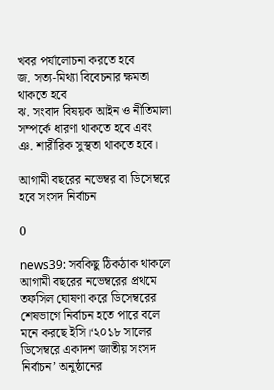খবর পর্যালোচনা করতে হবে
জ. সত্য-মিথ্যা বিবেচনার ক্ষমতা থাকতে হবে
ঝ. সংবাদ বিষয়ক আইন ও নীতিমালা সম্পর্কে ধারণা থাকতে হবে এবং
ঞ. শারীরিক সুস্থতা থাকতে হবে।

আগামী বছরের নভেম্বর বা ডিসেম্বরে হবে সংসদ নির্বাচন

0

news39: সবকিছু ঠিকঠাক থাকলে আগামী বছরের নভেম্বরের প্রথমে তফসিল ঘোষণা করে ডিসেম্বরের শেষভাগে নির্বাচন হতে পারে বলে মনে করছে ইসি।‘২০১৮ সালের ডিসেম্বরে একাদশ জাতীয় সংসদ নির্বাচন’ অনুষ্ঠানের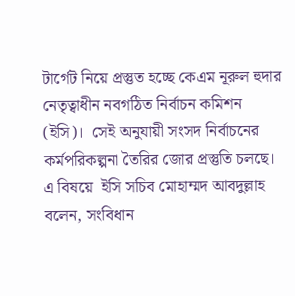টার্গেট নিয়ে প্রস্তুত হচ্ছে কেএম নূরুল হুদার নেতৃত্বাধীন নবগঠিত নির্বাচন কমিশন (ইসি)।  সেই অনুযায়ী সংসদ নির্বাচনের কর্মপরিকল্পনা তৈরির জোর প্রস্তুতি চলছে।
এ বিষয়ে  ইসি সচিব মোহাম্মদ আবদুল্লাহ  বলেন, সংবিধান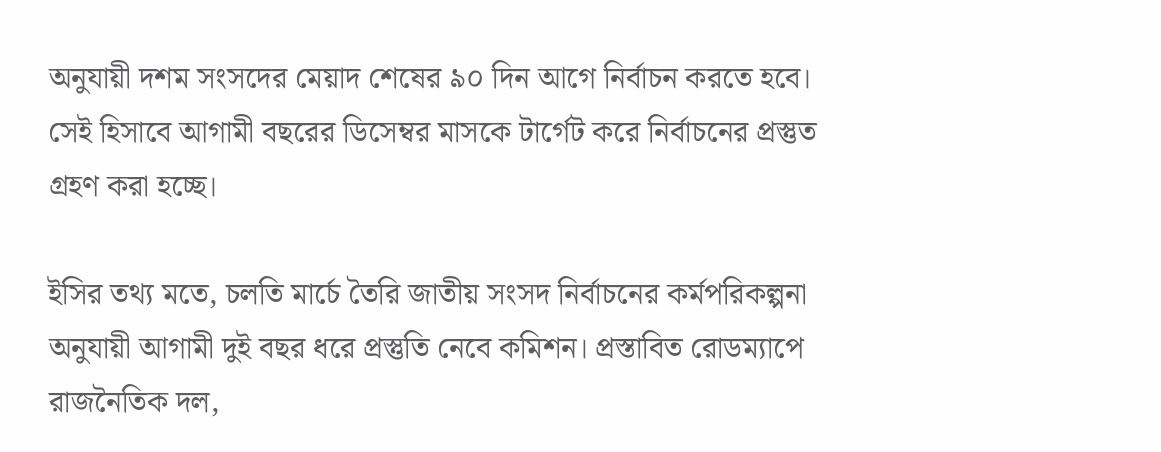অনুযায়ী দশম সংসদের মেয়াদ শেষের ৯০ দিন আগে নির্বাচন করতে হবে। সেই হিসাবে আগামী বছরের ডিসেম্বর মাসকে টার্গেট করে নির্বাচনের প্রস্তুত গ্রহণ করা হচ্ছে।

ইসির তথ্য মতে, চলতি মার্চে তৈরি জাতীয় সংসদ নির্বাচনের কর্মপরিকল্পনা অনুযায়ী আগামী দুই বছর ধরে প্রস্তুতি নেবে কমিশন। প্রস্তাবিত রোডম্যাপে রাজনৈতিক দল,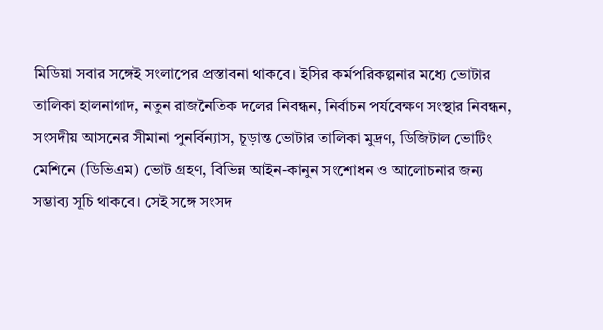মিডিয়া সবার সঙ্গেই সংলাপের প্রস্তাবনা থাকবে। ইসির কর্মপরিকল্পনার মধ্যে ভোটার তালিকা হালনাগাদ, নতুন রাজনৈতিক দলের নিবন্ধন, নির্বাচন পর্যবেক্ষণ সংস্থার নিবন্ধন, সংসদীয় আসনের সীমানা পুনর্বিন্যাস, চূড়ান্ত ভোটার তালিকা মুদ্রণ, ডিজিটাল ভোটিং মেশিনে (ডিভিএম) ভোট গ্রহণ, বিভিন্ন আইন-কানুন সংশোধন ও আলোচনার জন্য সম্ভাব্য সূচি থাকবে। সেই সঙ্গে সংসদ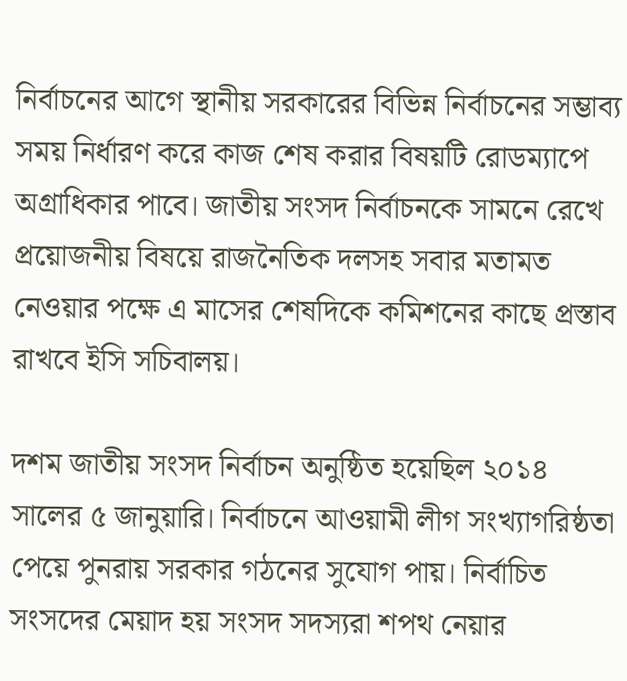নির্বাচনের আগে স্থানীয় সরকারের বিভিন্ন নির্বাচনের সম্ভাব্য সময় নির্ধারণ করে কাজ শেষ করার বিষয়টি রোডম্যাপে অগ্রাধিকার পাবে। জাতীয় সংসদ নির্বাচনকে সামনে রেখে প্রয়োজনীয় বিষয়ে রাজনৈতিক দলসহ সবার মতামত নেওয়ার পক্ষে এ মাসের শেষদিকে কমিশনের কাছে প্রস্তাব রাখবে ইসি সচিবালয়।

দশম জাতীয় সংসদ নির্বাচন অনুষ্ঠিত হয়েছিল ২০১৪ সালের ৫ জানুয়ারি। নির্বাচনে আওয়ামী লীগ সংখ্যাগরিষ্ঠতা পেয়ে পুনরায় সরকার গঠনের সুযোগ পায়। নির্বাচিত সংসদের মেয়াদ হয় সংসদ সদস্যরা শপথ নেয়ার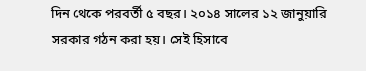দিন থেকে পরবর্তী ৫ বছর। ২০১৪ সালের ১২ জানুয়ারি সরকার গঠন করা হয়। সেই হিসাবে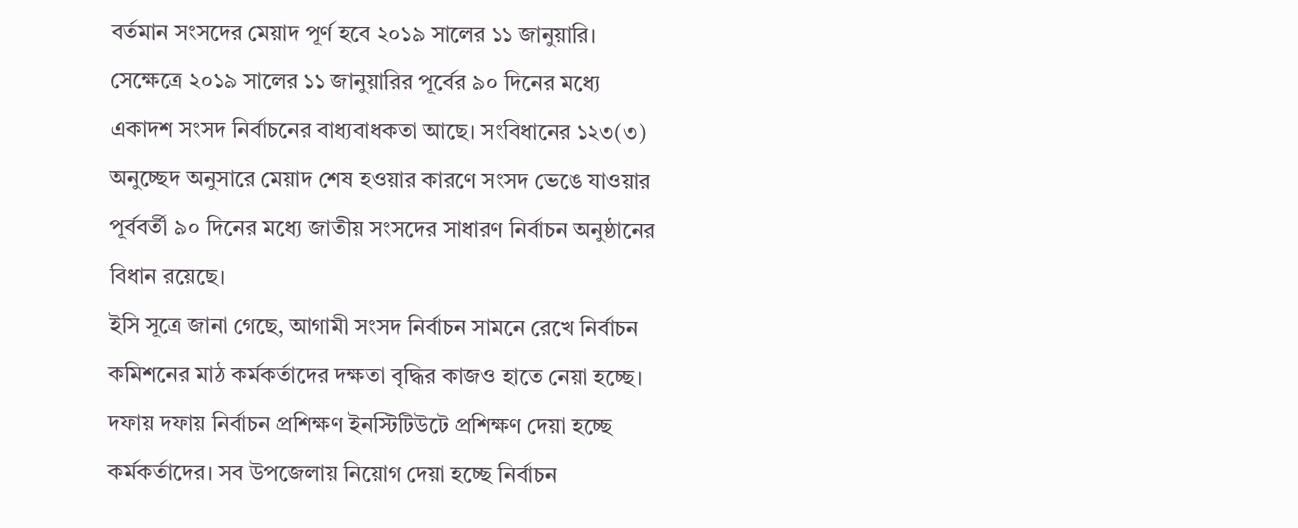বর্তমান সংসদের মেয়াদ পূর্ণ হবে ২০১৯ সালের ১১ জানুয়ারি। সেক্ষেত্রে ২০১৯ সালের ১১ জানুয়ারির পূর্বের ৯০ দিনের মধ্যে একাদশ সংসদ নির্বাচনের বাধ্যবাধকতা আছে। সংবিধানের ১২৩(৩) অনুচ্ছেদ অনুসারে মেয়াদ শেষ হওয়ার কারণে সংসদ ভেঙে যাওয়ার পূর্ববর্তী ৯০ দিনের মধ্যে জাতীয় সংসদের সাধারণ নির্বাচন অনুষ্ঠানের বিধান রয়েছে।
ইসি সূত্রে জানা গেছে, আগামী সংসদ নির্বাচন সামনে রেখে নির্বাচন কমিশনের মাঠ কর্মকর্তাদের দক্ষতা বৃদ্ধির কাজও হাতে নেয়া হচ্ছে। দফায় দফায় নির্বাচন প্রশিক্ষণ ইনস্টিটিউটে প্রশিক্ষণ দেয়া হচ্ছে কর্মকর্তাদের। সব উপজেলায় নিয়োগ দেয়া হচ্ছে নির্বাচন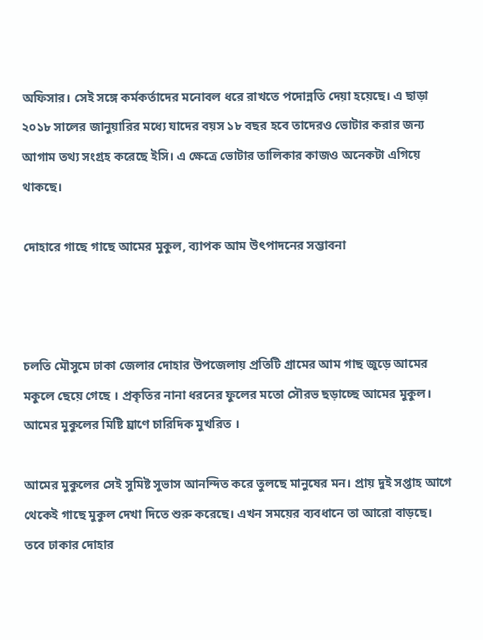অফিসার। সেই সঙ্গে কর্মকর্তাদের মনোবল ধরে রাখতে পদোন্নতি দেয়া হয়েছে। এ ছাড়া ২০১৮ সালের জানুয়ারির মধ্যে যাদের বয়স ১৮ বছর হবে তাদেরও ভোটার করার জন্য আগাম তথ্য সংগ্রহ করেছে ইসি। এ ক্ষেত্রে ভোটার তালিকার কাজও অনেকটা এগিয়ে থাকছে।

দোহারে গাছে গাছে আমের মুকুল, ব্যাপক আম উৎপাদনের সম্ভাবনা



চলতি মৌসুমে ঢাকা জেলার দোহার উপজেলায় প্রতিটি গ্রামের আম গাছ জুড়ে আমের মকুলে ছেয়ে গেছে । প্রকৃতির নানা ধরনের ফুলের মতো সৌরভ ছড়াচ্ছে আমের মুকুল। আমের মুকুলের মিষ্টি ঘ্রাণে চারিদিক মুখরিত ।

আমের মুকুলের সেই সুমিষ্ট সুভাস আনন্দিত করে তুলছে মানুষের মন। প্রায় দুই সপ্তাহ আগে থেকেই গাছে মুকুল দেখা দিতে শুরু করেছে। এখন সময়ের ব্যবধানে তা আরো বাড়ছে। তবে ঢাকার দোহার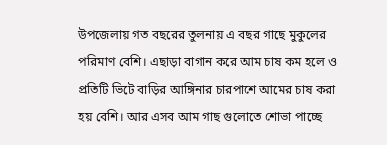উপজেলায় গত বছরের তুলনায় এ বছর গাছে মুকুলের পরিমাণ বেশি। এছাড়া বাগান করে আম চাষ কম হলে ও প্রতিটি ভিটে বাড়ির আঙ্গিনার চারপাশে আমের চাষ করা হয় বেশি। আর এসব আম গাছ গুলোতে শোভা পাচ্ছে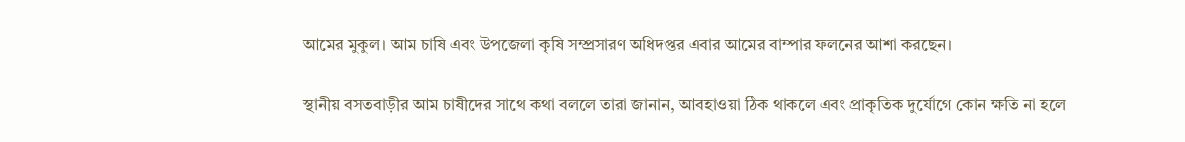আমের মুকুল। আম চাষি এবং উপজেলা কৃষি সম্প্রসারণ অধিদপ্তর এবার আমের বাম্পার ফলনের আশা করছেন।

স্থানীয় বসতবাড়ীর আম চাষীদের সাথে কথা বললে তারা জানান, আবহাওয়া ঠিক থাকলে এবং প্রাকৃতিক দুর্যোগে কোন ক্ষতি না হলে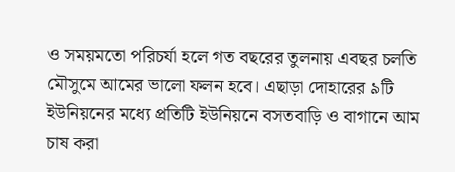ও সময়মতো পরিচর্যা হলে গত বছরের তুলনায় এবছর চলতি মৌসুমে আমের ভালো ফলন হবে। এছাড়া দোহারের ৯টি ইউনিয়নের মধ্যে প্রতিটি ইউনিয়নে বসতবাড়ি ও বাগানে আম চাষ করা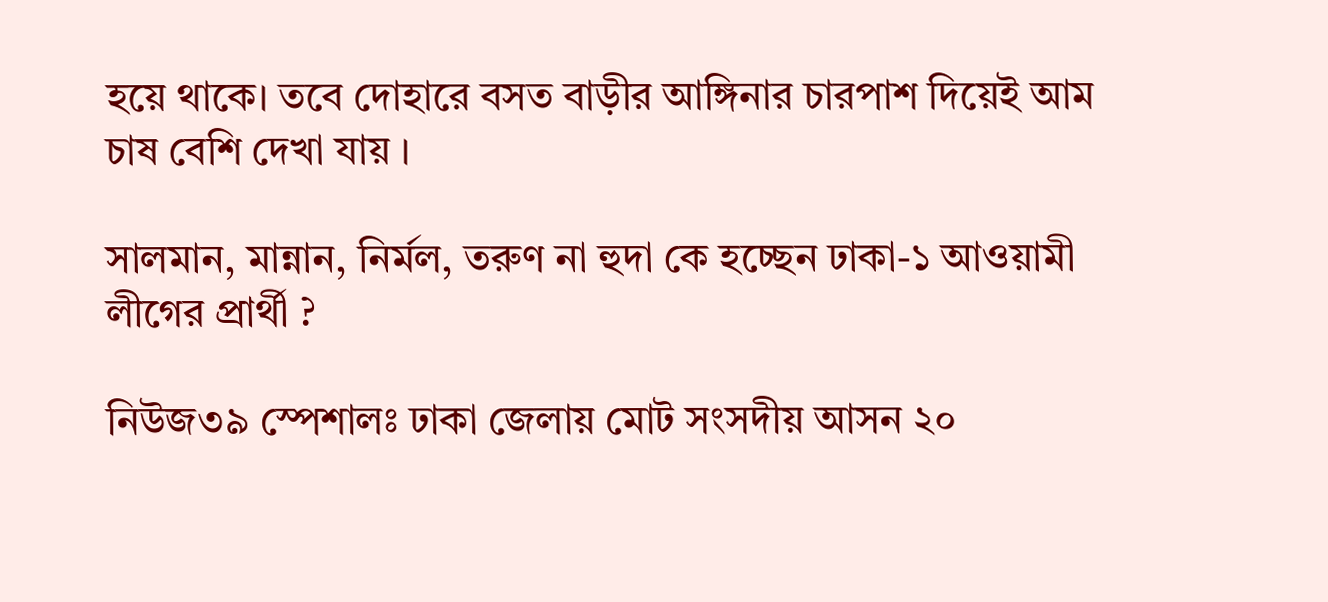হয়ে থাকে। তবে দোহারে বসত বাড়ীর আঙ্গিনার চারপাশ দিয়েই আম চাষ বেশি দেখা যায় ।

সালমান, মান্নান, নির্মল, তরুণ না হুদা কে হচ্ছেন ঢাকা-১ আওয়ামী লীগের প্রার্থী ?

নিউজ৩৯ স্পেশালঃ ঢাকা জেলায় মোট সংসদীয় আসন ২০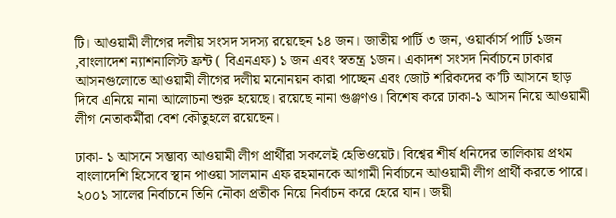টি। আওয়ামী লীগের দলীয় সংসদ সদস্য রয়েছেন ১৪ জন। জাতীয় পার্টি ৩ জন, ওয়ার্কার্স পার্টি ১জন ,বাংলাদেশ ন্যাশনালিস্ট ফ্রন্ট ( বিএনএফ) ১ জন এবং স্বতন্ত্র ১জন। একাদশ সংসদ নির্বাচনে ঢাকার আসনগুলোতে আওয়ামী লীগের দলীয় মনোনয়ন কারা পাচ্ছেন এবং জোট শরিকদের ক’টি আসনে ছাড় দিবে এনিয়ে নানা আলোচনা শুরু হয়েছে। রয়েছে নানা গুঞ্জণও। বিশেষ করে ঢাকা-১ আসন নিয়ে আওয়ামী লীগ নেতাকর্মীরা বেশ কৌতুহলে রয়েছেন।

ঢাকা- ১ আসনে সম্ভাব্য আওয়ামী লীগ প্রার্থীরা সকলেই হেভিওয়েট। বিশ্বের শীর্ষ ধনিদের তালিকায় প্রথম বাংলাদেশি হিসেবে স্থান পাওয়া সালমান এফ রহমানকে আগামী নির্বাচনে আওয়ামী লীগ প্রার্থী করতে পারে। ২০০১ সালের নির্বাচনে তিনি নৌকা প্রতীক নিয়ে নির্বাচন করে হেরে যান। জয়ী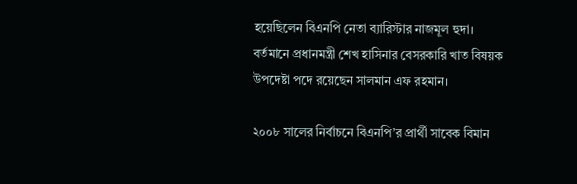হয়েছিলেন বিএনপি নেতা ব্যারিস্টার নাজমূল হুদা। বর্তমানে প্রধানমন্ত্রী শেখ হাসিনার বেসরকারি খাত বিষয়ক উপদেষ্টা পদে রয়েছেন সালমান এফ রহমান।

২০০৮ সালের নির্বাচনে বিএনপি’র প্রার্থী সাবেক বিমান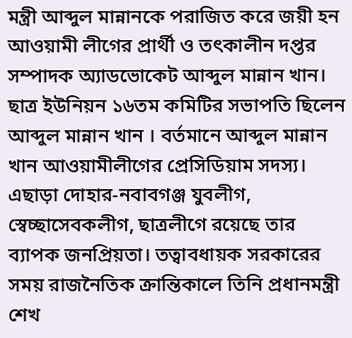মন্ত্রী আব্দুল মান্নানকে পরাজিত করে জয়ী হন আওয়ামী লীগের প্রার্থী ও তৎকালীন দপ্তর সম্পাদক অ্যাডভোকেট আব্দুল মান্নান খান। ছাত্র ইউনিয়ন ১৬তম কমিটির সভাপতি ছিলেন আব্দুল মান্নান খান । বর্তমানে আব্দুল মান্নান খান আওয়ামীলীগের প্রেসিডিয়াম সদস্য। এছাড়া দোহার-নবাবগঞ্জ যুবলীগ, স্বেচ্ছাসেবকলীগ, ছাত্রলীগে রয়েছে তার ব্যাপক জনপ্রিয়তা। তত্বাবধায়ক সরকারের সময় রাজনৈতিক ক্রান্তিকালে তিনি প্রধানমন্ত্রী শেখ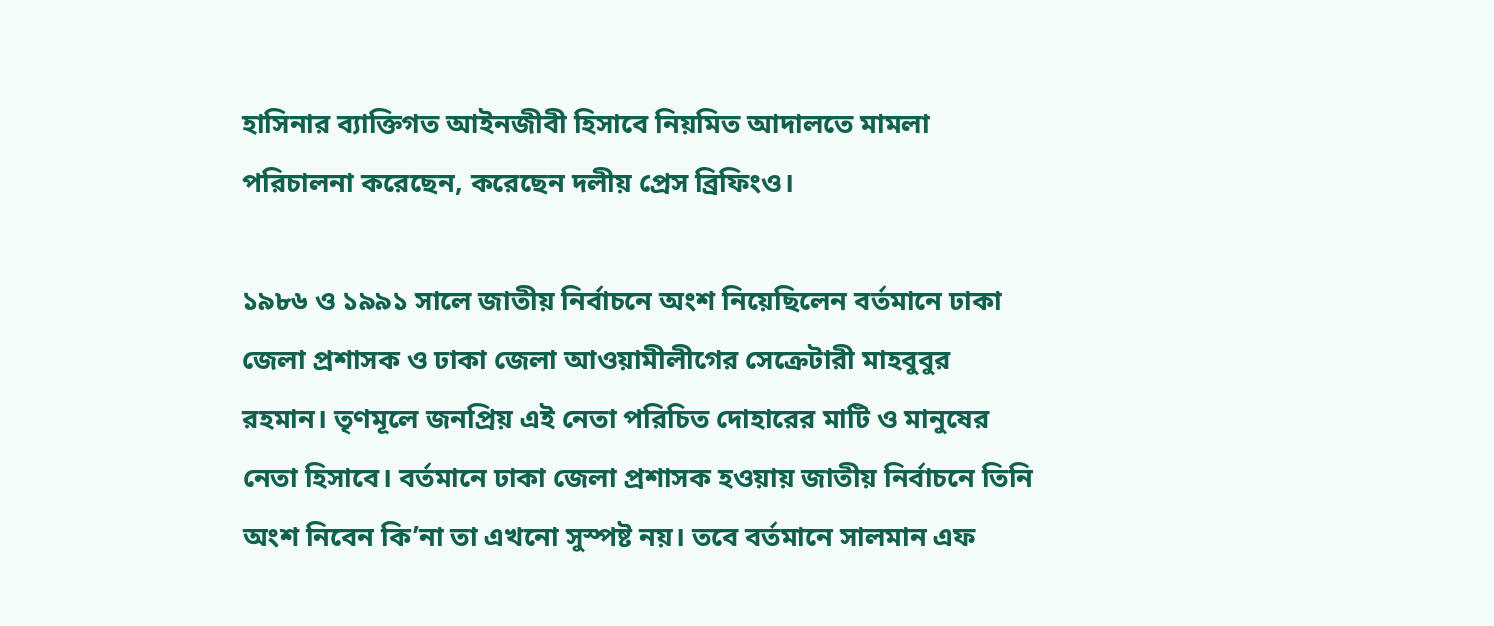হাসিনার ব্যাক্তিগত আইনজীবী হিসাবে নিয়মিত আদালতে মামলা পরিচালনা করেছেন, করেছেন দলীয় প্রেস ব্রিফিংও।

১৯৮৬ ও ১৯৯১ সালে জাতীয় নির্বাচনে অংশ নিয়েছিলেন বর্তমানে ঢাকা জেলা প্রশাসক ও ঢাকা জেলা আওয়ামীলীগের সেক্রেটারী মাহবুবুর রহমান। তৃণমূলে জনপ্রিয় এই নেতা পরিচিত দোহারের মাটি ও মানুষের নেতা হিসাবে। বর্তমানে ঢাকা জেলা প্রশাসক হওয়ায় জাতীয় নির্বাচনে তিনি অংশ নিবেন কি’না তা এখনো সুস্পষ্ট নয়। তবে বর্তমানে সালমান এফ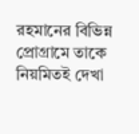রহমানের বিভিন্ন প্রোগ্রামে তাকে নিয়মিতই দেখা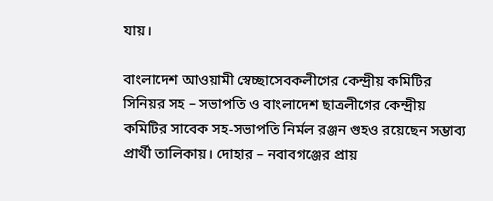যায়।

বাংলাদেশ আওয়ামী স্বেচ্ছাসেবকলীগের কেন্দ্রীয় কমিটির সিনিয়র সহ – সভাপতি ও বাংলাদেশ ছাত্রলীগের কেন্দ্রীয় কমিটির সাবেক সহ-সভাপতি নির্মল রঞ্জন গুহও রয়েছেন সম্ভাব্য প্রার্থী তালিকায়। দোহার – নবাবগঞ্জের প্রায়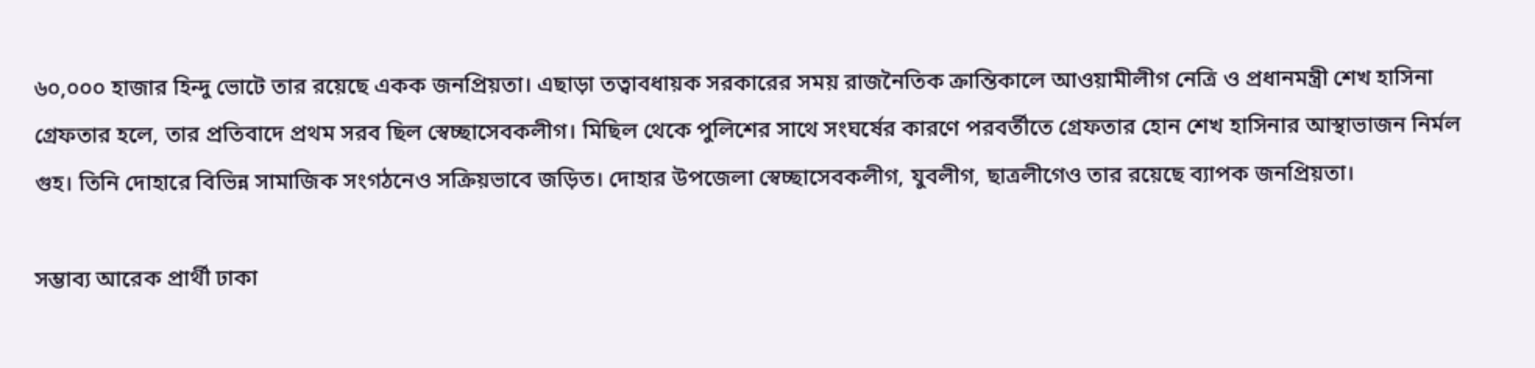৬০,০০০ হাজার হিন্দু ভোটে তার রয়েছে একক জনপ্রিয়তা। এছাড়া তত্বাবধায়ক সরকারের সময় রাজনৈতিক ক্রান্তিকালে আওয়ামীলীগ নেত্রি ও প্রধানমন্ত্রী শেখ হাসিনা গ্রেফতার হলে, তার প্রতিবাদে প্রথম সরব ছিল স্বেচ্ছাসেবকলীগ। মিছিল থেকে পুলিশের সাথে সংঘর্ষের কারণে পরবর্তীতে গ্রেফতার হোন শেখ হাসিনার আস্থাভাজন নির্মল গুহ। তিনি দোহারে বিভিন্ন সামাজিক সংগঠনেও সক্রিয়ভাবে জড়িত। দোহার উপজেলা স্বেচ্ছাসেবকলীগ, যুবলীগ, ছাত্রলীগেও তার রয়েছে ব্যাপক জনপ্রিয়তা।

সম্ভাব্য আরেক প্রার্থী ঢাকা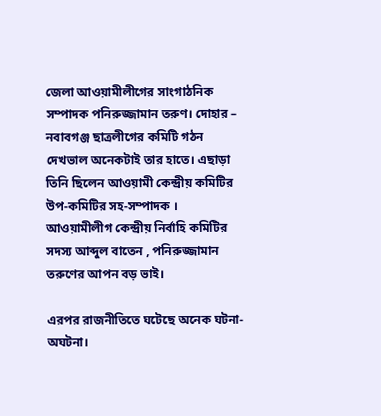জেলা আওয়ামীলীগের সাংগাঠনিক সম্পাদক পনিরুজ্জামান তরুণ। দোহার – নবাবগঞ্জ ছাত্রলীগের কমিটি গঠন দেখভাল অনেকটাই তার হাতে। এছাড়া তিনি ছিলেন আওয়ামী কেন্দ্রীয় কমিটির উপ-কমিটির সহ-সম্পাদক । আওয়ামীলীগ কেন্দ্রীয় নির্বাহি কমিটির সদস্য আব্দুল বাতেন , পনিরুজ্জামান তরুণের আপন বড় ভাই।

এরপর রাজনীতিতে ঘটেছে অনেক ঘটনা-অঘটনা।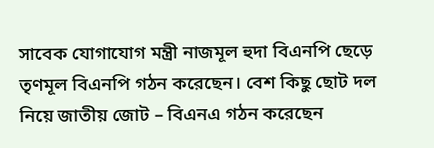সাবেক যোগাযোগ মন্ত্রী নাজমূল হুদা বিএনপি ছেড়ে তৃণমূল বিএনপি গঠন করেছেন। বেশ কিছু ছোট দল নিয়ে জাতীয় জোট – বিএনএ গঠন করেছেন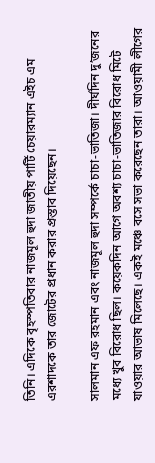তিনি। এদিকে বৃহস্পতিবার নাজমূল হুদা জাতীয় পার্টি চেয়ারম্যান এইচ এম এরশাদকে তার জোটের প্রধান করার প্রস্তাব দিয়েছেন।

সালমান এফ রহমান এবং নাজমূল হুদা সম্পর্কে চাচা-ভাতিজা। দীর্ঘদিন দু’জনের মধ্যে খুব বিরোধ ছিল। কয়েকদিন আগে অবশ্য চাচা-ভাতিজার বিরোধ মিটে যাওয়ার আভাষ মিলেছে। একই মঞ্চে বসে সভা করেছেন তারা। আওয়ামী লীগের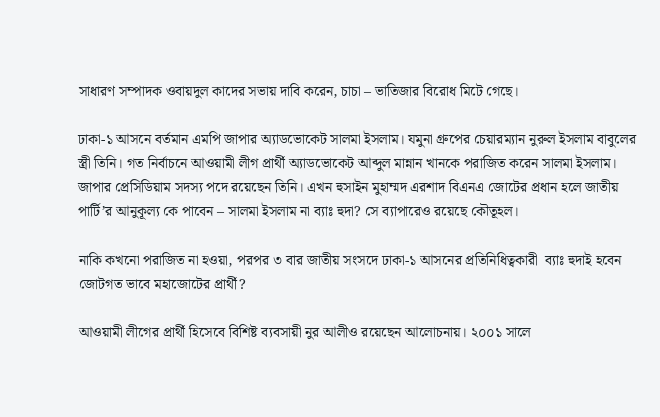সাধারণ সম্পাদক ওবায়দুল কাদের সভায় দাবি করেন, চাচা – ভাতিজার বিরোধ মিটে গেছে।

ঢাকা-১ আসনে বর্তমান এমপি জাপার অ্যাডভোকেট সালমা ইসলাম। যমুনা গ্রুপের চেয়ারম্যান নুরুল ইসলাম বাবুলের স্ত্রী তিনি। গত নির্বাচনে আওয়ামী লীগ প্রার্থী অ্যাডভোকেট আব্দুল মান্নান খানকে পরাজিত করেন সালমা ইসলাম। জাপার প্রেসিডিয়াম সদস্য পদে রয়েছেন তিনি। এখন হুসাইন মুহাম্মদ এরশাদ বিএনএ জোটের প্রধান হলে জাতীয় পার্টি’র আনুকূল্য কে পাবেন – সালমা ইসলাম না ব্যাঃ হুদা? সে ব্যাপারেও রয়েছে কৌতূহল।

নাকি কখনো পরাজিত না হওয়া, পরপর ৩ বার জাতীয় সংসদে ঢাকা-১ আসনের প্রতিনিধিত্বকারী  ব্যাঃ হুদাই হবেন জোটগত ভাবে মহাজোটের প্রার্থী?

আওয়ামী লীগের প্রার্থী হিসেবে বিশিষ্ট ব্যবসায়ী নুর আলীও রয়েছেন আলোচনায়। ২০০১ সালে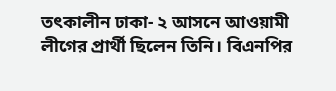তৎকালীন ঢাকা- ২ আসনে আওয়ামী লীগের প্রার্থী ছিলেন তিনি। বিএনপির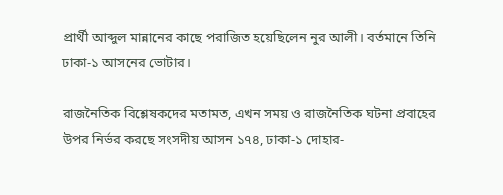প্রার্থী আব্দুল মান্নানের কাছে পরাজিত হয়েছিলেন নুর আলী। বর্তমানে তিনি ঢাকা-১ আসনের ভোটার।

রাজনৈতিক বিশ্লেষকদের মতামত, এখন সময় ও রাজনৈতিক ঘটনা প্রবাহের উপর নির্ভর করছে সংসদীয় আসন ১৭৪, ঢাকা-১ দোহার-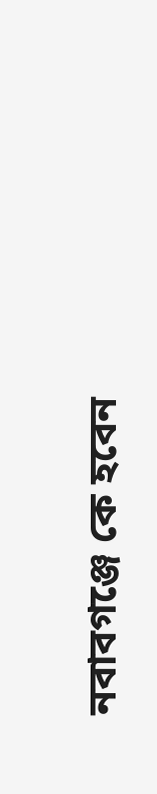নবাবগঞ্জে কে হবেন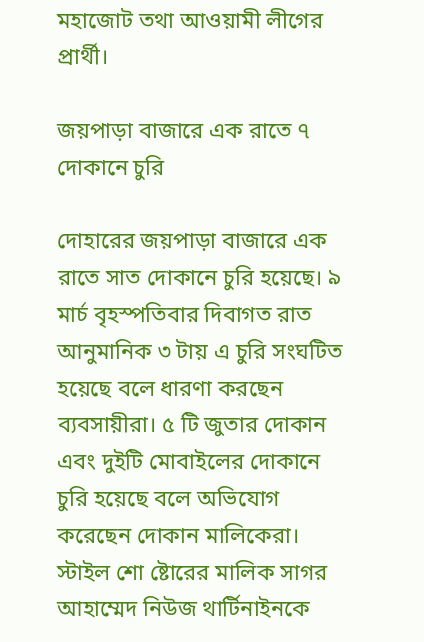মহাজোট তথা আওয়ামী লীগের প্রার্থী।

জয়পাড়া বাজারে এক রাতে ৭ দোকানে চুরি

দোহারের জয়পাড়া বাজারে এক রাতে সাত দোকানে চুরি হয়েছে। ৯ মার্চ বৃহস্পতিবার দিবাগত রাত আনুমানিক ৩ টায় এ চুরি সংঘটিত হয়েছে বলে ধারণা করছেন ব্যবসায়ীরা। ৫ টি জুতার দোকান এবং দুইটি মোবাইলের দোকানে চুরি হয়েছে বলে অভিযোগ করেছেন দোকান মালিকেরা। স্টাইল শো ষ্টোরের মালিক সাগর আহাম্মেদ নিউজ থার্টিনাইনকে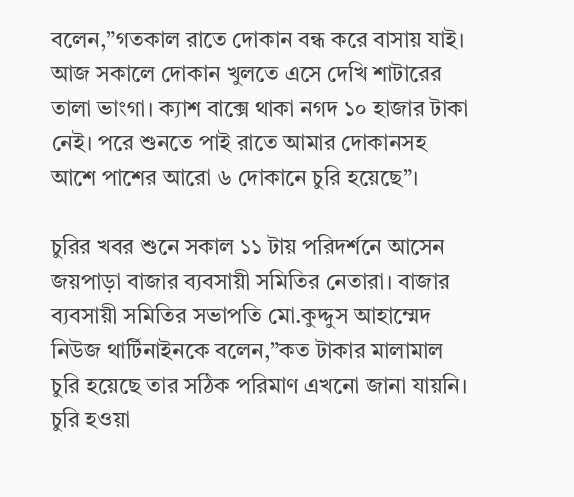বলেন,”গতকাল রাতে দোকান বন্ধ করে বাসায় যাই। আজ সকালে দোকান খুলতে এসে দেখি শাটারের তালা ভাংগা। ক্যাশ বাক্সে থাকা নগদ ১০ হাজার টাকা নেই। পরে শুনতে পাই রাতে আমার দোকানসহ আশে পাশের আরো ৬ দোকানে চুরি হয়েছে”।

চুরির খবর শুনে সকাল ১১ টায় পরিদর্শনে আসেন জয়পাড়া বাজার ব্যবসায়ী সমিতির নেতারা। বাজার ব্যবসায়ী সমিতির সভাপতি মো.কুদ্দুস আহাম্মেদ নিউজ থার্টিনাইনকে বলেন,”কত টাকার মালামাল চুরি হয়েছে তার সঠিক পরিমাণ এখনো জানা যায়নি। চুরি হওয়া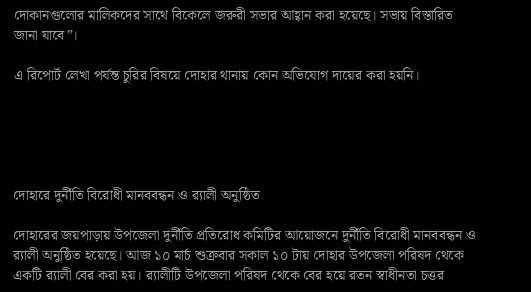দোকানগুলোর মালিকদের সাথে বিকেলে জরুরী সভার আহ্বান করা হয়েছে। সভায় বিস্তারিত জানা যাবে”।

এ রিপোর্ট লেখা পর্যন্ত চুরির বিষয়ে দোহার থানায় কোন অভিযোগ দায়ের করা হয়নি।





দোহারে দুর্নীতি বিরোধী মানববন্ধন ও র‍্যালী অনুষ্ঠিত

দোহারের জয়পাড়ায় উপজেলা দুর্নীতি প্রতিরোধ কমিটির আয়োজনে দুর্নীতি বিরোধী মানববন্ধন ও র‍্যালী অনুষ্ঠিত হয়েছে। আজ ১০ মার্চ শুক্রবার সকাল ১০ টায় দোহার উপজেলা পরিষদ থেকে একটি র‍্যালী বের করা হয়। র‍্যালীটি উপজেলা পরিষদ থেকে বের হয়ে রতন স্বাধীনতা চত্তর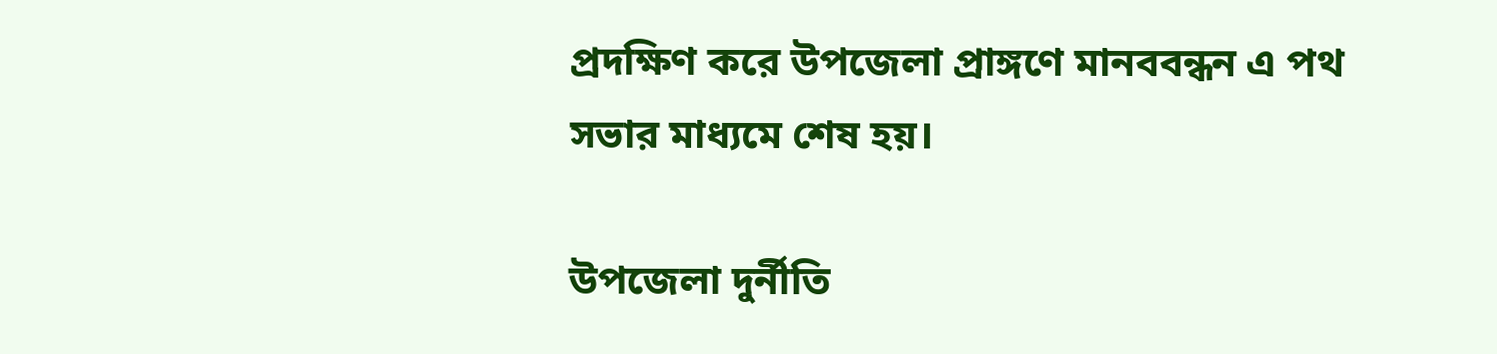প্রদক্ষিণ করে উপজেলা প্রাঙ্গণে মানববন্ধন এ পথ সভার মাধ্যমে শেষ হয়।

উপজেলা দুর্নীতি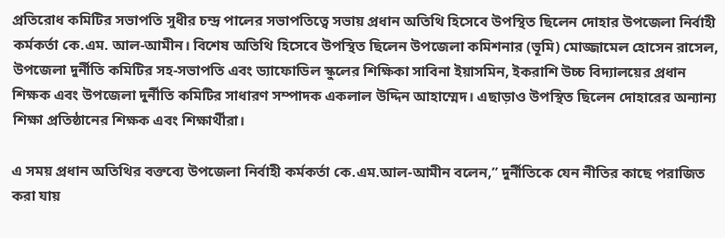প্রতিরোধ কমিটির সভাপতি সুধীর চন্দ্র পালের সভাপতিত্বে সভায় প্রধান অতিথি হিসেবে উপস্থিত ছিলেন দোহার উপজেলা নির্বাহী কর্মকর্তা কে.এম. আল-আমীন। বিশেষ অতিথি হিসেবে উপস্থিত ছিলেন উপজেলা কমিশনার (ভূমি) মোজ্জামেল হোসেন রাসেল, উপজেলা দুর্নীতি কমিটির সহ-সভাপতি এবং ড্যাফোডিল স্কুলের শিক্ষিকা সাবিনা ইয়াসমিন, ইকরাশি উচ্চ বিদ্যালয়ের প্রধান শিক্ষক এবং উপজেলা দুর্নীতি কমিটির সাধারণ সম্পাদক একলাল উদ্দিন আহাম্মেদ। এছাড়াও উপস্থিত ছিলেন দোহারের অন্যান্য শিক্ষা প্রতিষ্ঠানের শিক্ষক এবং শিক্ষার্থীরা।

এ সময় প্রধান অতিথির বক্তব্যে উপজেলা নির্বাহী কর্মকর্তা কে.এম.আল-আমীন বলেন,” দুর্নীতিকে যেন নীতির কাছে পরাজিত করা যায়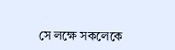সে লক্ষে সকলেকে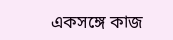একসঙ্গে কাজ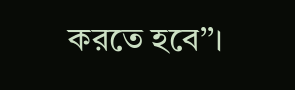করতে হবে’’।